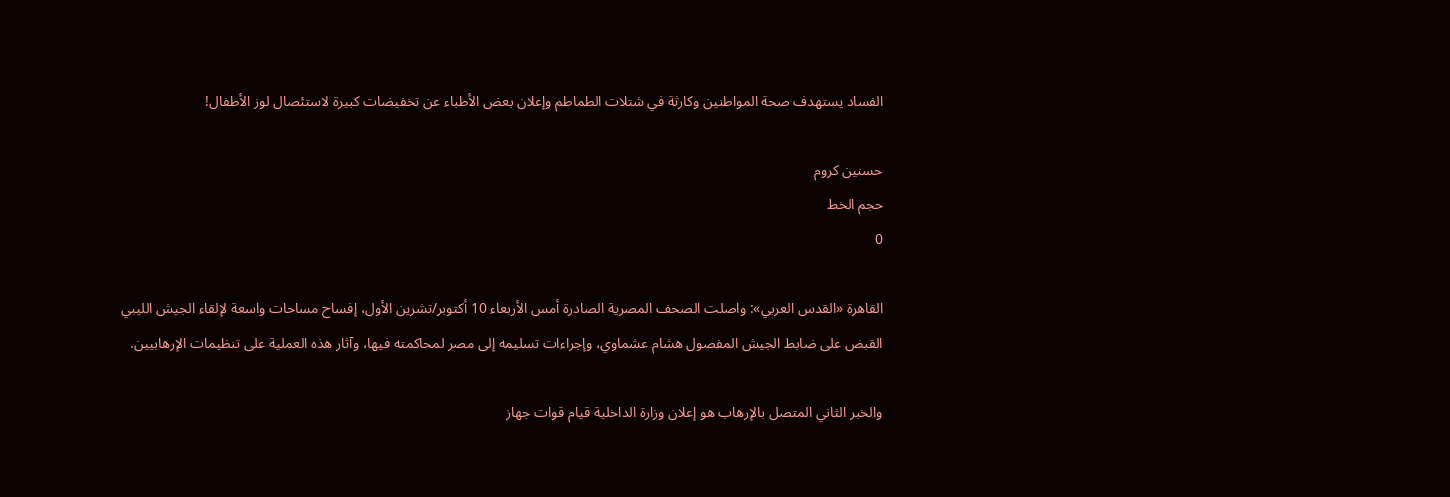الفساد يستهدف صحة المواطنين وكارثة في شتلات الطماطم وإعلان بعض الأطباء عن تخفيضات كبيرة لاستئصال لوز الأطفال!

حسنين كروم
حجم الخط
0

القاهرة «القدس العربي»: واصلت الصحف المصرية الصادرة أمس الأربعاء 10 أكتوبر/تشرين الأول، إفساح مساحات واسعة لإلقاء الجيش الليبي القبض على ضابط الجيش المفصول هشام عشماوي، وإجراءات تسليمه إلى مصر لمحاكمته فيها، وآثار هذه العملية على تنظيمات الإرهابيين.

والخبر الثاني المتصل بالإرهاب هو إعلان وزارة الداخلية قيام قوات جهاز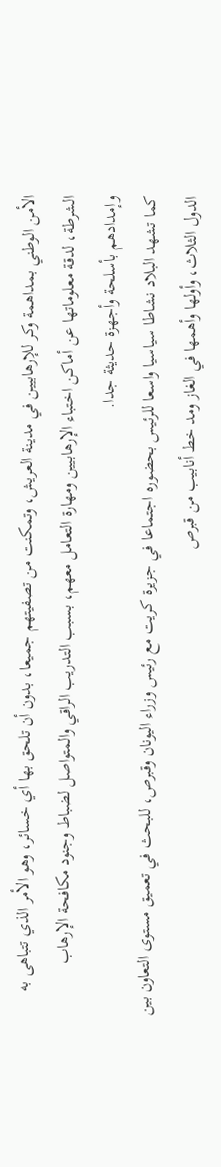الأمن الوطني بمداهمة وكر للإرهابيين في مدينة العريش، وتمكنت من تصفيتهم جميعا، بدون أن تلحق بها أي خسائر، وهو الأمر الذي تتباهى به الشرطة، لدقة معلوماتها عن أماكن اختباء الإرهابيين ومهارة التعامل معهم، بسبب التدريب الراقي والمتواصل لضباط وجنود مكافحة الإرهاب وإمدادهم بأسلحة وأجهزة حديثة جدا.
كما تشهد البلاد نشاطا سياسيا واسعا للرئيس بحضوره اجتماعا في جزيرة كريت مع رئيس وزراء اليونان وقبرص، للبحث في تعميق مستوى التعاون بين الدول الثلاث، وأولها وأهمها في الغاز ومد خط أنابيب من قبرص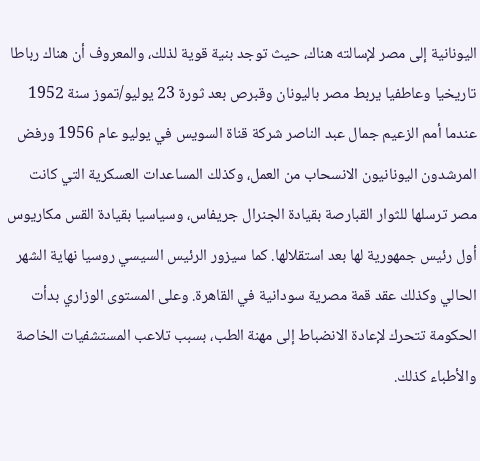اليونانية إلى مصر لإسالته هناك، حيث توجد بنية قوية لذلك، والمعروف أن هناك رباطا تاريخيا وعاطفيا يربط مصر باليونان وقبرص بعد ثورة 23 يوليو/تموز سنة 1952 عندما أمم الزعيم جمال عبد الناصر شركة قناة السويس في يوليو عام 1956 ورفض المرشدون اليونانيون الانسحاب من العمل، وكذلك المساعدات العسكرية التي كانت مصر ترسلها للثوار القبارصة بقيادة الجنرال جريفاس، وسياسيا بقيادة القس مكاريوس أول رئيس جمهورية لها بعد استقلالها. كما سيزور الرئيس السيسي روسيا نهاية الشهر الحالي وكذلك عقد قمة مصرية سودانية في القاهرة. وعلى المستوى الوزاري بدأت الحكومة تتحرك لإعادة الانضباط إلى مهنة الطب، بسبب تلاعب المستشفيات الخاصة والأطباء كذلك.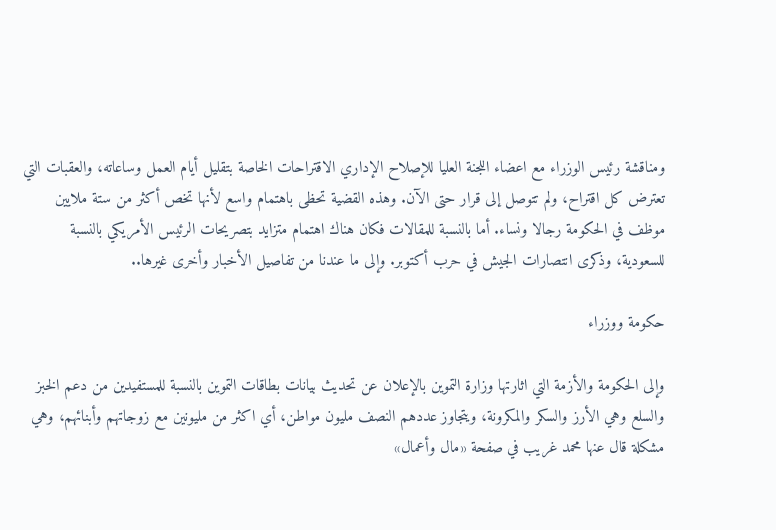ومناقشة رئيس الوزراء مع اعضاء اللجنة العليا للإصلاح الإداري الاقتراحات الخاصة بتقليل أيام العمل وساعاته، والعقبات التي تعترض كل اقتراح، ولم تتوصل إلى قرار حتى الآن. وهذه القضية تحظى باهتمام واسع لأنها تخص أكثر من ستة ملايين موظف في الحكومة رجالا ونساء. أما بالنسبة للمقالات فكان هناك اهتمام متزايد بتصريحات الرئيس الأمريكي بالنسبة للسعودية، وذكرى انتصارات الجيش في حرب أكتوبر. وإلى ما عندنا من تفاصيل الأخبار وأخرى غيرها..

حكومة ووزراء

وإلى الحكومة والأزمة التي اثارتها وزارة التموين بالإعلان عن تحديث بيانات بطاقات التموين بالنسبة للمستفيدين من دعم الخبز والسلع وهي الأرز والسكر والمكرونة، ويتجاوز عددهم النصف مليون مواطن، أي اكثر من مليونين مع زوجاتهم وأبنائهم، وهي مشكلة قال عنها محمد غريب في صفحة «مال وأعمال»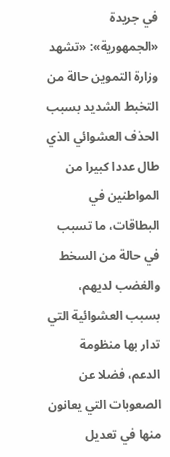في جريدة «الجمهورية»: «تشهد وزارة التموين حالة من التخبط الشديد بسبب الحذف العشوائي الذي طال عددا كبيرا من المواطنين في البطاقات، ما تسبب في حالة من السخط والغضب لديهم، بسبب العشوائية التي تدار بها منظومة الدعم، فضلا عن الصعوبات التي يعانون منها في تعديل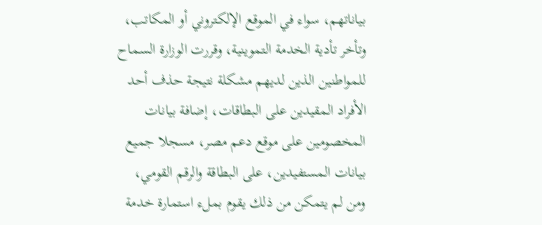بياناتهم، سواء في الموقع الإلكتروني أو المكاتب، وتأخر تأدية الخدمة التموينية، وقررت الوزارة السماح للمواطنين الذين لديهم مشكلة نتيجة حذف أحد الأفراد المقيدين على البطاقات، إضافة بيانات المخصومين على موقع دعم مصر، مسجلا جميع بيانات المستفيدين، على البطاقة والرقم القومي، ومن لم يتمكن من ذلك يقوم بملء استمارة خدمة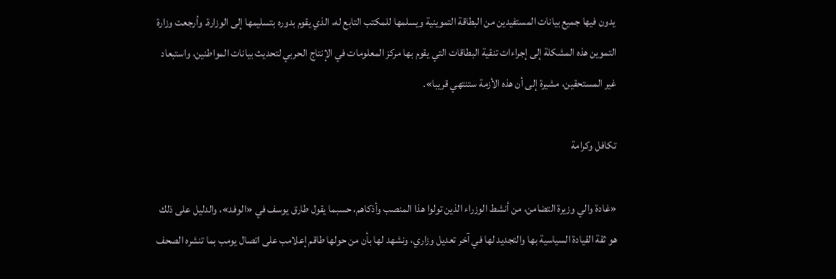يدون فيها جميع بيانات المستفيدين من البطاقة التموينية ويسلمها للمكتب التابع له، الذي يقوم بدوره بتسليمها إلى الوزارة. وأرجعت وزارة التموين هذه المشكلة إلى إجراءات تنقية البطاقات التي يقوم بها مركز المعلومات في الإنتاج الحربي لتحديث بيانات المواطنين، واستبعاد غير المستحقين، مشيرة إلى أن هذه الأزمة ستنتهي قريبا».

تكافل وكرامة

«غادة والي وزيرة التضامن، من أنشط الوزراء الذين تولوا هذا المنصب وأذكاهم، حسبما يقول طارق يوسف في «الوفد»، والدليل على ذلك هو ثقة القيادة السياسية بها والتجديد لها في آخر تعديل وزاري، ونشهد لها بأن من حولها طاقم إعلامب على اتصال يومب بما تنشره الصحف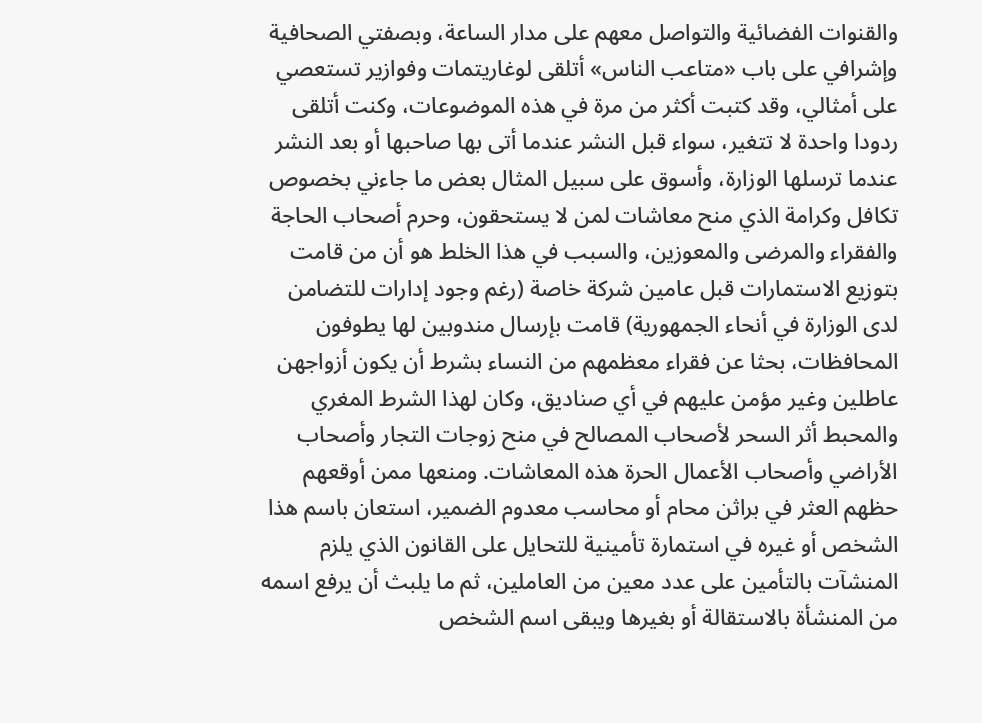والقنوات الفضائية والتواصل معهم على مدار الساعة، وبصفتي الصحافية وإشرافي على باب «متاعب الناس» أتلقى لوغاريتمات وفوازير تستعصي على أمثالي، وقد كتبت أكثر من مرة في هذه الموضوعات، وكنت أتلقى ردودا واحدة لا تتغير، سواء قبل النشر عندما أتى بها صاحبها أو بعد النشر عندما ترسلها الوزارة، وأسوق على سبيل المثال بعض ما جاءني بخصوص تكافل وكرامة الذي منح معاشات لمن لا يستحقون، وحرم أصحاب الحاجة والفقراء والمرضى والمعوزين، والسبب في هذا الخلط هو أن من قامت بتوزيع الاستمارات قبل عامين شركة خاصة (رغم وجود إدارات للتضامن لدى الوزارة في أنحاء الجمهورية) قامت بإرسال مندوبين لها يطوفون المحافظات، بحثا عن فقراء معظمهم من النساء بشرط أن يكون أزواجهن عاطلين وغير مؤمن عليهم في أي صناديق، وكان لهذا الشرط المغري والمحبط أثر السحر لأصحاب المصالح في منح زوجات التجار وأصحاب الأراضي وأصحاب الأعمال الحرة هذه المعاشات. ومنعها ممن أوقعهم حظهم العثر في براثن محام أو محاسب معدوم الضمير، استعان باسم هذا الشخص أو غيره في استمارة تأمينية للتحايل على القانون الذي يلزم المنشآت بالتأمين على عدد معين من العاملين، ثم ما يلبث أن يرفع اسمه من المنشأة بالاستقالة أو بغيرها ويبقى اسم الشخص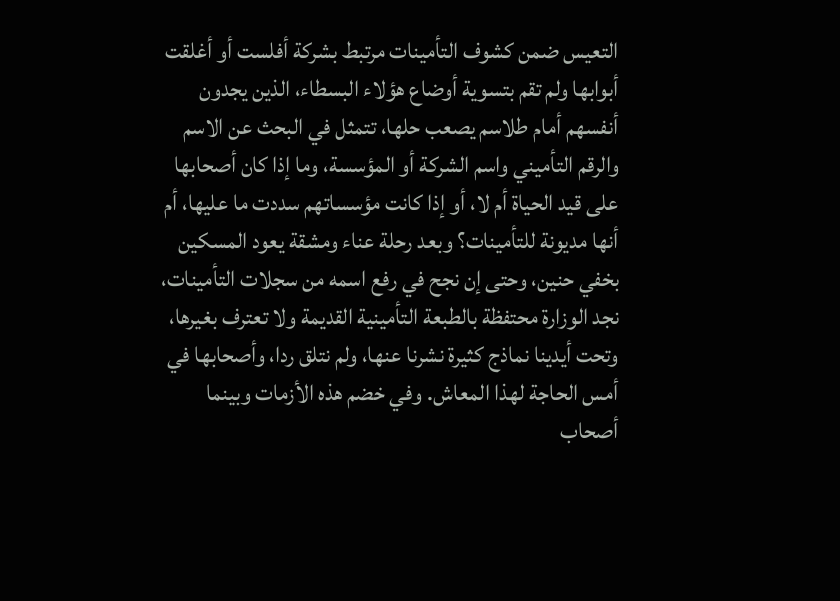التعيس ضمن كشوف التأمينات مرتبط بشركة أفلست أو أغلقت أبوابها ولم تقم بتسوية أوضاع هؤلاء البسطاء، الذين يجدون أنفسهم أمام طلاسم يصعب حلها، تتمثل في البحث عن الاسم والرقم التأميني واسم الشركة أو المؤسسة، وما إذا كان أصحابها على قيد الحياة أم لا، أو إذا كانت مؤسساتهم سددت ما عليها، أم أنها مديونة للتأمينات؟ وبعد رحلة عناء ومشقة يعود المسكين بخفي حنين، وحتى إن نجح في رفع اسمه من سجلات التأمينات، نجد الوزارة محتفظة بالطبعة التأمينية القديمة ولا تعترف بغيرها، وتحت أيدينا نماذج كثيرة نشرنا عنها، ولم نتلق ردا، وأصحابها في أمس الحاجة لهذا المعاش. وفي خضم هذه الأزمات وبينما أصحاب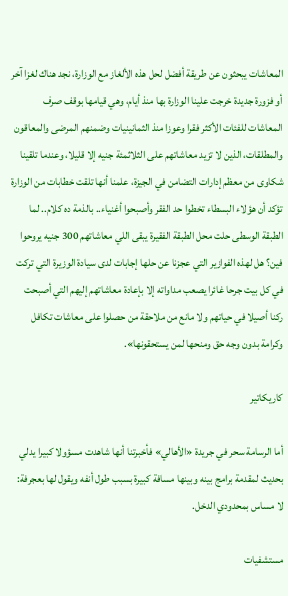المعاشات يبحثون عن طريقة أفضل لحل هذه الألغاز مع الوزارة، نجد هناك لغزا آخر أو فزورة جديدة خرجت علينا الوزارة بها منذ أيام، وهي قيامها بوقف صرف المعاشات للفئات الأكثر فقرا وعوزا منذ الثمانينيات وضمنهم المرضى والمعاقون والمطلقات، الذين لا تزيد معاشاتهم على الثلاثمئة جنيه إلا قليلا، وعندما تلقينا شكاوى من معظم إدارات التضامن في الجيزة، علمنا أنها تلقت خطابات من الوزارة تؤكد أن هؤلاء البسطاء تخطوا حد الفقر وأصبحوا أغنياء.. بالذمة ده كلام.. لما الطبقة الوسطى حلت محل الطبقة الفقيرة يبقى اللي معاشاتهم 300 جنيه يروحوا فين؟ هل لهذه الفوازير التي عجزنا عن حلها إجابات لدى سيادة الوزيرة التي تركت في كل بيت جرحا غائرا يصعب مداواته إلا بإعادة معاشاتهم إليهم التي أصبحت ركنا أصيلا في حياتهم ولا مانع من ملاحقة من حصلوا على معاشات تكافل وكرامة بدون وجه حق ومنحها لمن يستحقونها».

كاريكاتير

أما الرسامة سحر في جريدة «الأهالي» فأخبرتنا أنها شاهدت مسؤولا كبيرا يدلي بحديث لمقدمة برامج بينه وبينها مسافة كبيرة بسبب طول أنفه ويقول لها بعجرفة: لا مساس بمحدودي الدخل.

مستشفيات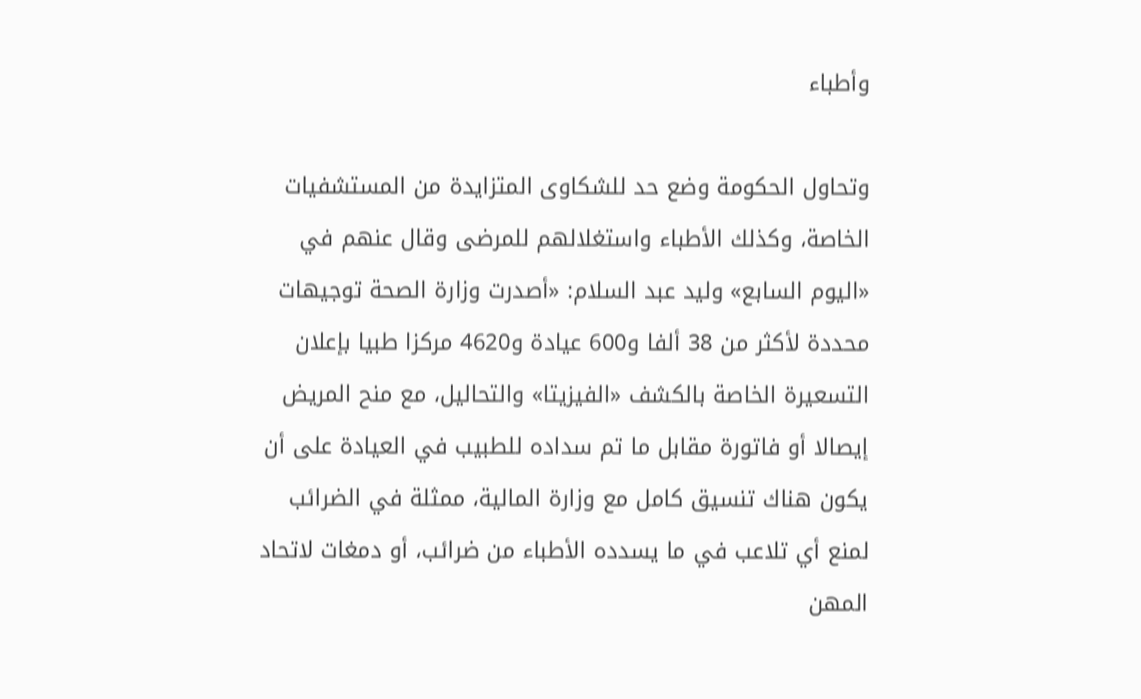وأطباء

وتحاول الحكومة وضع حد للشكاوى المتزايدة من المستشفيات الخاصة، وكذلك الأطباء واستغلالهم للمرضى وقال عنهم في «اليوم السابع» وليد عبد السلام: «أصدرت وزارة الصحة توجيهات محددة لأكثر من 38 ألفا و600 عيادة و4620 مركزا طبيا بإعلان التسعيرة الخاصة بالكشف «الفيزيتا» والتحاليل، مع منح المريض إيصالا أو فاتورة مقابل ما تم سداده للطبيب في العيادة على أن يكون هناك تنسيق كامل مع وزارة المالية، ممثلة في الضرائب لمنع أي تلاعب في ما يسدده الأطباء من ضرائب، أو دمغات لاتحاد المهن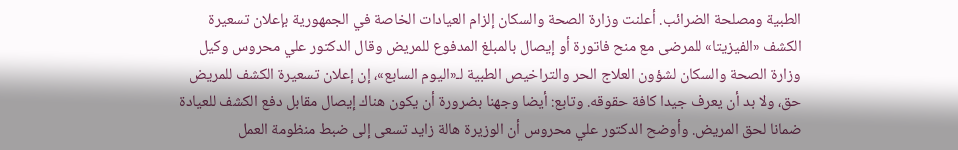الطبية ومصلحة الضرائب. أعلنت وزارة الصحة والسكان إلزام العيادات الخاصة في الجمهورية بإعلان تسعيرة الكشف «الفيزيتا» للمرضى مع منح فاتورة أو إيصال بالمبلغ المدفوع للمريض وقال الدكتور علي محروس وكيل وزارة الصحة والسكان لشؤون العلاج الحر والتراخيص الطبية لـ«اليوم السابع»، إن إعلان تسعيرة الكشف للمريض حق، ولا بد أن يعرف جيدا كافة حقوقه. وتابع: أيضا وجهنا بضرورة أن يكون هناك إيصال مقابل دفع الكشف للعيادة ضمانا لحق المريض. وأوضح الدكتور علي محروس أن الوزيرة هالة زايد تسعى إلى ضبط منظومة العمل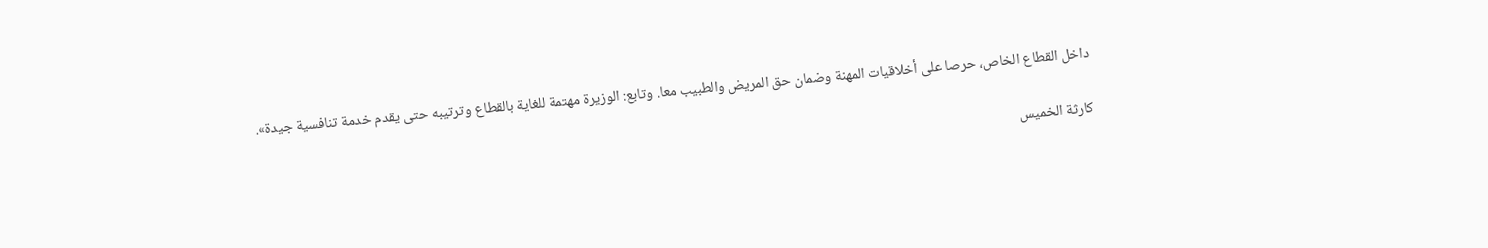داخل القطاع الخاص، حرصا على أخلاقيات المهنة وضمان حق المريض والطبيب معا. وتابع: الوزيرة مهتمة للغاية بالقطاع وترتيبه حتى يقدم خدمة تنافسية جيدة».

كارثة الخميس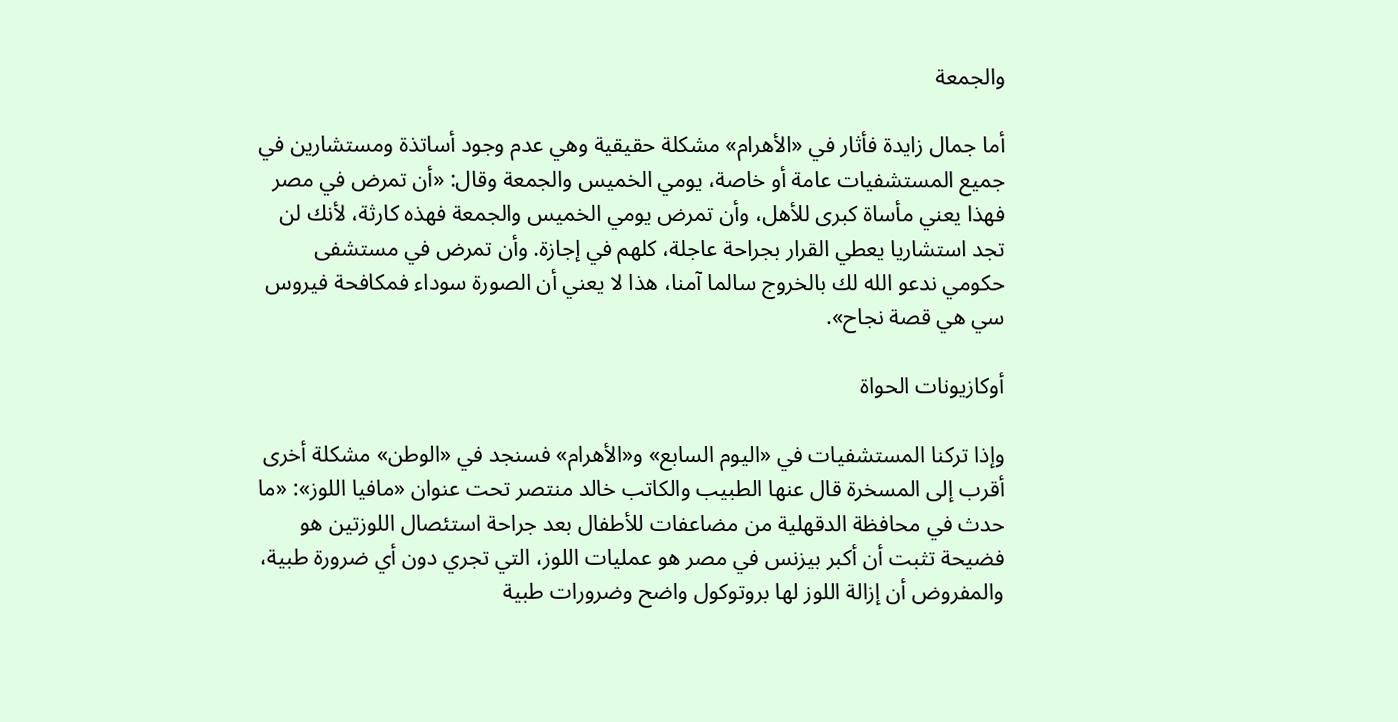والجمعة

أما جمال زايدة فأثار في «الأهرام» مشكلة حقيقية وهي عدم وجود أساتذة ومستشارين في جميع المستشفيات عامة أو خاصة، يومي الخميس والجمعة وقال: «أن تمرض في مصر فهذا يعني مأساة كبرى للأهل، وأن تمرض يومي الخميس والجمعة فهذه كارثة، لأنك لن تجد استشاريا يعطي القرار بجراحة عاجلة، كلهم في إجازة. وأن تمرض في مستشفى حكومي ندعو الله لك بالخروج سالما آمنا، هذا لا يعني أن الصورة سوداء فمكافحة فيروس سي هي قصة نجاح».

أوكازيونات الحواة

وإذا تركنا المستشفيات في «اليوم السابع» و«الأهرام» فسنجد في «الوطن» مشكلة أخرى أقرب إلى المسخرة قال عنها الطبيب والكاتب خالد منتصر تحت عنوان «مافيا اللوز»: «ما حدث في محافظة الدقهلية من مضاعفات للأطفال بعد جراحة استئصال اللوزتين هو فضيحة تثبت أن أكبر بيزنس في مصر هو عمليات اللوز، التي تجري دون أي ضرورة طبية، والمفروض أن إزالة اللوز لها بروتوكول واضح وضرورات طبية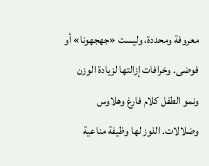معروفة ومحددة، وليست «جهجهونا» أو فوضى. وخرافات إزالتها لزيادة الوزن ونمو الطفل كلام فارغ وهلاوس وضلالات. اللوز لها وظيفة مناعية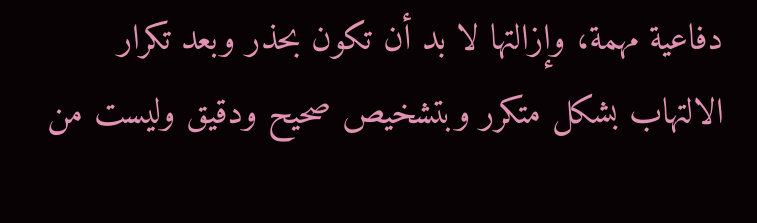دفاعية مهمة، وإزالتها لا بد أن تكون بحذر وبعد تكرار الالتهاب بشكل متكرر وبتشخيص صحيح ودقيق وليست من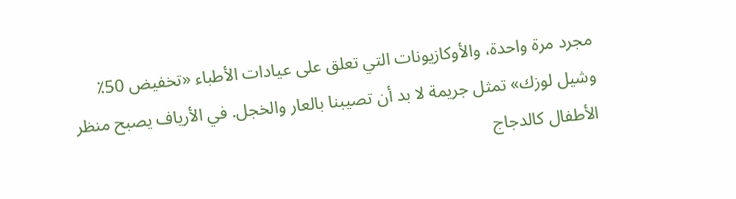مجرد مرة واحدة، والأوكازيونات التي تعلق على عيادات الأطباء «تخفيض 50٪ وشيل لوزك» تمثل جريمة لا بد أن تصيبنا بالعار والخجل. في الأرياف يصبح منظر الأطفال كالدجاج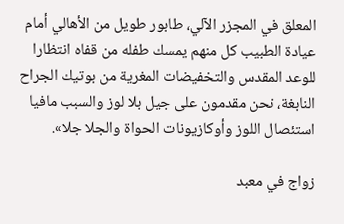المعلق في المجزر الآلي، طابور طويل من الأهالي أمام عيادة الطبيب كل منهم يمسك طفله من قفاه انتظارا للوعد المقدس والتخفيضات المغرية من بوتيك الجراح النابغة، نحن مقدمون على جيل بلا لوز والسبب مافيا استئصال اللوز وأوكازيونات الحواة والجلا جلا».

زواج في معبد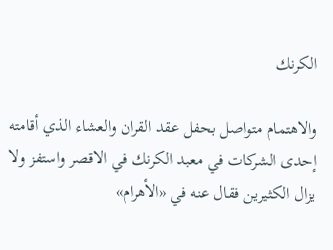الكرنك

والاهتمام متواصل بحفل عقد القران والعشاء الذي أقامته إحدى الشركات في معبد الكرنك في الاقصر واستفز ولا يزال الكثيرين فقال عنه في «الأهرام»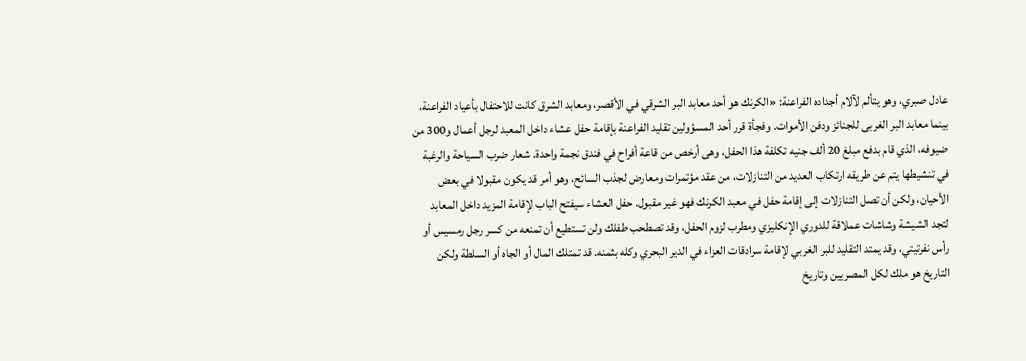عادل صبري، وهو يتألم لآلام أجداده الفراعنة: «الكرنك هو أحد معابد البر الشرقي في الأقصر، ومعابد الشرق كانت للاحتفال بأعياد الفراعنة، بينما معابد البر الغربى للجنائز ودفن الأموات. وفجأة قرر أحد المسؤولين تقليد الفراعنة بإقامة حفل عشاء داخل المعبد لرجل أعمال و300 من ضيوفه، الذي قام بدفع مبلغ 20 ألف جنيه تكلفة هذا الحفل، وهى أرخص من قاعة أفراح في فندق نجمة واحدة. شعار ضرب السياحة والرغبة في تنشيطها يتم عن طريقه ارتكاب العديد من التنازلات، من عقد مؤتمرات ومعارض لجذب السائح، وهو أمر قد يكون مقبولا في بعض الأحيان، ولكن أن تصل التنازلات إلى إقامة حفل في معبد الكرنك فهو غير مقبول. حفل العشاء سيفتح الباب لإقامة المزيد داخل المعابد لتجد الشيشة وشاشات عملاقة للدوري الإنكليزي ومطرب لزوم الحفل، وقد تصطحب طفلك ولن تستطيع أن تمنعه من كسر رجل رمسيس أو رأس نفرتيتي، وقد يمتد التقليد للبر الغربي لإقامة سرادقات العزاء في الدير البحري وكله بثمنه. قد تمتلك المال أو الجاه أو السلطة ولكن التاريخ هو ملك لكل المصريين وتاريخ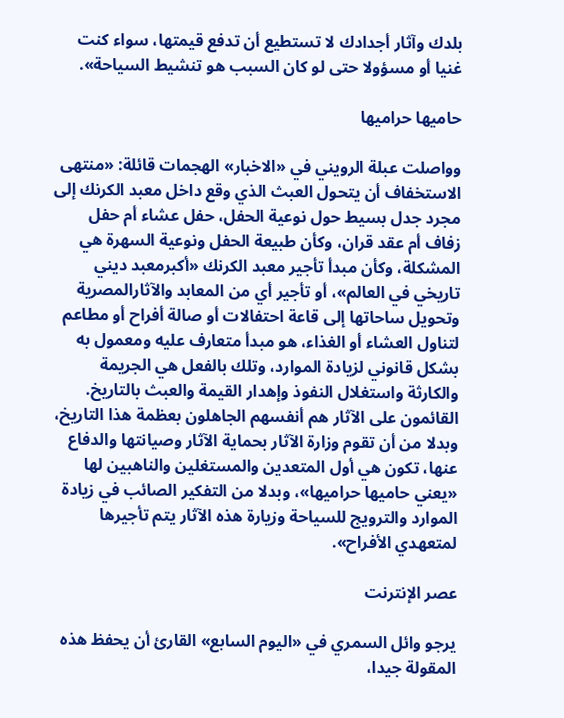بلدك وآثار أجدادك لا تستطيع أن تدفع قيمتها، سواء كنت غنيا أو مسؤولا حتى لو كان السبب هو تنشيط السياحة».

حاميها حراميها

وواصلت عبلة الرويني في «الاخبار» الهجمات قائلة: «منتهى الاستخفاف أن يتحول العبث الذي وقع داخل معبد الكرنك إلى مجرد جدل بسيط حول نوعية الحفل، حفل عشاء أم حفل زفاف أم عقد قران، وكأن طبيعة الحفل ونوعية السهرة هي المشكلة، وكأن مبدأ تأجير معبد الكرنك «أكبرمعبد ديني تاريخي في العالم»، أو تأجير أي من المعابد والآثارالمصرية وتحويل ساحاتها إلى قاعة احتفالات أو صالة أفراح أو مطاعم لتناول العشاء أو الغذاء، هو مبدأ متعارف عليه ومعمول به بشكل قانوني لزيادة الموارد، وتلك بالفعل هي الجريمة والكارثة واستغلال النفوذ وإهدار القيمة والعبث بالتاريخ. القائمون على الآثار هم أنفسهم الجاهلون بعظمة هذا التاريخ، وبدلا من أن تقوم وزارة الآثار بحماية الآثار وصيانتها والدفاع عنها، تكون هي أول المتعدين والمستغلين والناهبين لها «يعني حاميها حراميها»، وبدلا من التفكير الصائب في زيادة الموارد والترويج للسياحة وزيارة هذه الآثار يتم تأجيرها لمتعهدي الأفراح».

عصر الإنترنت

يرجو وائل السمري في «اليوم السابع» القارئ أن يحفظ هذه المقولة جيدا،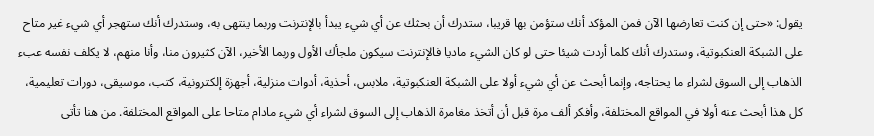يقول: «حتى إن كنت تعارضها الآن فمن المؤكد أنك ستؤمن بها قريبا، ستدرك أن بحثك عن أي شيء يبدأ بالإنترنت وربما ينتهى به، وستدرك أنك ستهجر أي شيء غير متاح على الشبكة العنكبوتية، وستدرك أنك كلما أردت شيئا حتى لو كان الشيء ماديا فالإنترنت سيكون ملجأك الأول وربما الأخير، الآن كثيرون منا، وأنا منهم، لا يكلف نفسه عبء الذهاب إلى السوق لشراء ما يحتاجه، وإنما أبحث عن أي شيء أولا على الشبكة العنكبوتية، ملابس، أحذية، أدوات منزلية، أجهزة إلكترونية، كتب، موسيقى، دورات تعليمية، كل هذا أبحث عنه أولا في المواقع المختلفة، وأفكر ألف مرة قبل أن أتخذ مغامرة الذهاب إلى السوق لشراء أي شيء مادام متاحا على المواقع المختلفة. من هنا تأتى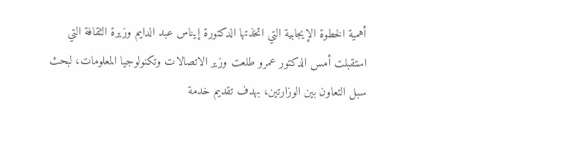أهمية الخطوة الإيجابية التي اتخذتها الدكتورة إيناس عبد الدايم وزيرة الثقافة التي استقبلت أمس الدكتور عمرو طلعت وزير الاتصالات وتكنولوجيا المعلومات، لبحث سبل التعاون بين الوزارتين، بهدف تقديم خدمة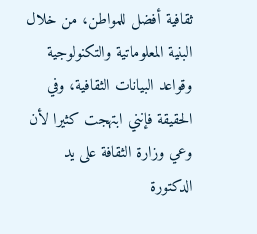ثقافية أفضل للمواطن، من خلال البنية المعلوماتية والتكنولوجية وقواعد البيانات الثقافية، وفي الحقيقة فإنني ابتهجت كثيرا لأن وعي وزارة الثقافة على يد الدكتورة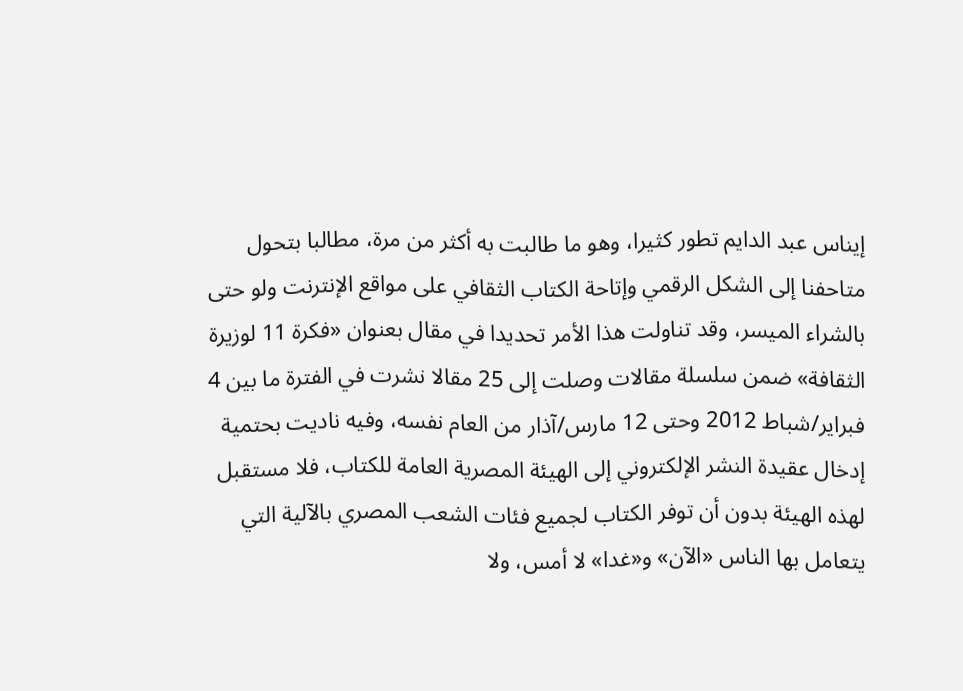إيناس عبد الدايم تطور كثيرا، وهو ما طالبت به أكثر من مرة، مطالبا بتحول متاحفنا إلى الشكل الرقمي وإتاحة الكتاب الثقافي على مواقع الإنترنت ولو حتى بالشراء الميسر، وقد تناولت هذا الأمر تحديدا في مقال بعنوان «فكرة 11 لوزيرة الثقافة» ضمن سلسلة مقالات وصلت إلى 25 مقالا نشرت في الفترة ما بين 4 فبراير/شباط 2012 وحتى 12 مارس/آذار من العام نفسه، وفيه ناديت بحتمية إدخال عقيدة النشر الإلكتروني إلى الهيئة المصرية العامة للكتاب، فلا مستقبل لهذه الهيئة بدون أن توفر الكتاب لجميع فئات الشعب المصري بالآلية التي يتعامل بها الناس «الآن» و«غدا» لا أمس، ولا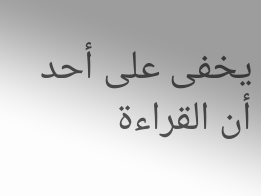يخفى على أحد أن القراءة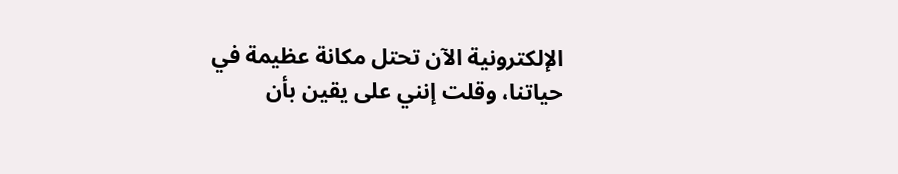الإلكترونية الآن تحتل مكانة عظيمة في حياتنا، وقلت إنني على يقين بأن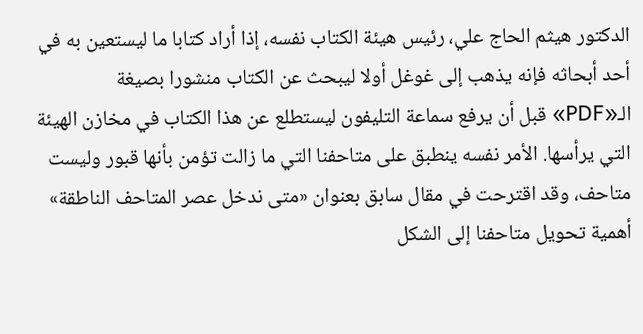الدكتور هيثم الحاج علي، رئيس هيئة الكتاب نفسه، إذا أراد كتابا ما ليستعين به في أحد أبحاثه فإنه يذهب إلى غوغل أولا ليبحث عن الكتاب منشورا بصيغة الـ«PDF» قبل أن يرفع سماعة التليفون ليستطلع عن هذا الكتاب في مخازن الهيئة التي يرأسها. الأمر نفسه ينطبق على متاحفنا التي ما زالت تؤمن بأنها قبور وليست متاحف، وقد اقترحت في مقال سابق بعنوان «متى ندخل عصر المتاحف الناطقة» أهمية تحويل متاحفنا إلى الشكل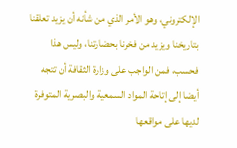الإلكتروني، وهو الأمر الذي من شأنه أن يزيد تعلقنا بتاريخنا ويزيد من فخرنا بحضارتنا، وليس هذا فحسب، فمن الواجب على وزارة الثقافة أن تتجه أيضا إلى إتاحة المواد السمعية والبصرية المتوفرة لديها على مواقعها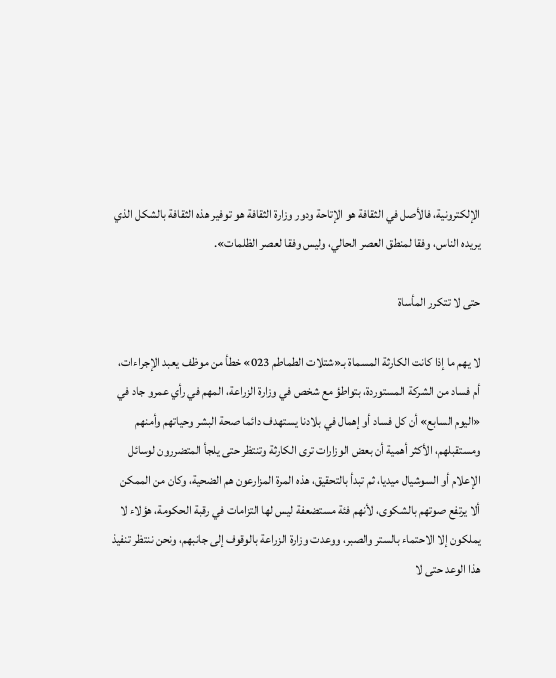الإلكترونية، فالأصل في الثقافة هو الإتاحة ودور وزارة الثقافة هو توفير هذه الثقافة بالشكل الذي يريده الناس، وفقا لمنطق العصر الحالي، وليس وفقا لعصر الظلمات».

حتى لا تتكرر المأساة

لا يهم ما إذا كانت الكارثة المسماة بـ«شتلات الطماطم 023» خطأ من موظف يعبد الإجراءات، أم فساد من الشركة المستوردة، بتواطؤ مع شخص في وزارة الزراعة، المهم في رأي عمرو جاد في «اليوم السابع» أن كل فساد أو إهمال في بلادنا يستهدف دائما صحة البشر وحياتهم وأمنهم ومستقبلهم، الأكثر أهمية أن بعض الوزارات ترى الكارثة وتنتظر حتى يلجأ المتضررون لوسائل الإعلام أو السوشيال ميديا، ثم تبدأ بالتحقيق، هذه المرة المزارعون هم الضحية، وكان من الممكن ألا يرتفع صوتهم بالشكوى، لأنهم فئة مستضعفة ليس لها التزامات في رقبة الحكومة، هؤلاء لا يملكون إلا الاحتماء بالستر والصبر، ووعدت وزارة الزراعة بالوقوف إلى جانبهم، ونحن ننتظر تنفيذ هذا الوعد حتى لا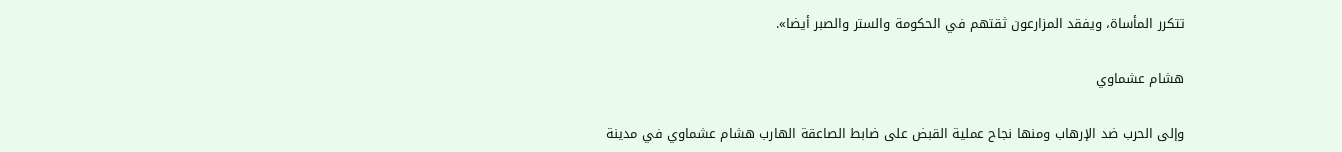تتكرر المأساة، ويفقد المزارعون ثقتهم في الحكومة والستر والصبر أيضا».

هشام عشماوي

وإلى الحرب ضد الإرهاب ومنها نجاح عملية القبض على ضابط الصاعقة الهارب هشام عشماوي في مدينة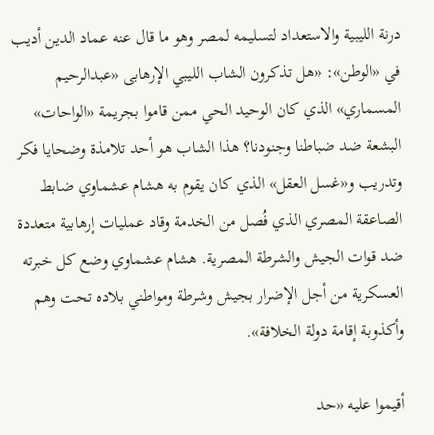درنة الليبية والاستعداد لتسليمه لمصر وهو ما قال عنه عماد الدين أديب في «الوطن»: «هل تذكرون الشاب الليبي الإرهابى «عبدالرحيم المسماري» الذي كان الوحيد الحي ممن قاموا بجريمة «الواحات» البشعة ضد ضباطنا وجنودنا؟ هذا الشاب هو أحد تلامذة وضحايا فكر وتدريب و«غسل العقل» الذي كان يقوم به هشام عشماوي ضابط الصاعقة المصري الذي فُصل من الخدمة وقاد عمليات إرهابية متعددة ضد قوات الجيش والشرطة المصرية. هشام عشماوي وضع كل خبرته العسكرية من أجل الإضرار بجيش وشرطة ومواطني بلاده تحت وهم وأكذوبة إقامة دولة الخلافة».

أقيموا عليه «حد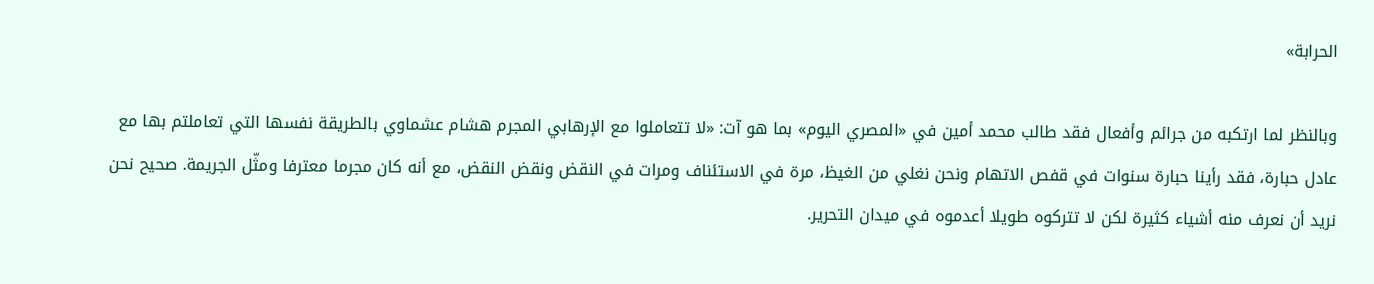الحرابة»

وبالنظر لما ارتكبه من جرائم وأفعال فقد طالب محمد أمين في «المصري اليوم» بما هو آت: «لا تتعاملوا مع الإرهابي المجرم هشام عشماوي بالطريقة نفسها التي تعاملتم بها مع عادل حبارة، فقد رأينا حبارة سنوات في قفص الاتهام ونحن نغلي من الغيظ، مرة في الاستئناف ومرات في النقض ونقض النقض، مع أنه كان مجرما معترفا ومثّل الجريمة. صحيح نحن نريد أن نعرف منه أشياء كثيرة لكن لا تتركوه طويلا أعدموه في ميدان التحرير.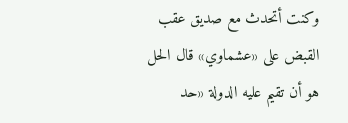وكنت أتحدث مع صديق عقب القبض على «عشماوي» قال الحل هو أن تقيم عليه الدولة «حد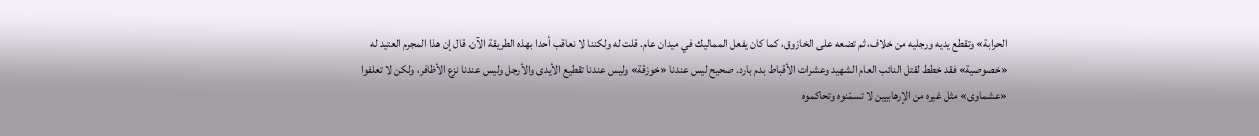الحرابة» وتقطع يديه ورجليه من خلاف، ثم تضعه على الخازوق، كما كان يفعل المماليك في ميدان عام. قلت له ولكننا لا نعاقب أحدا بهذه الطريقة الآن. قال إن هذا المجرم العتيد له «خصوصية» فقد خطط لقتل النائب العام الشهيد وعشرات الأقباط بدم بارد. صحيح ليس عندنا «خوزقة» وليس عندنا تقطيع الأيدى والأرجل وليس عندنا نزع الأظافر، ولكن لا تعلفوا «عشماوى» مثل غيره من الإرهابيين لا تسمّنوه وتحاكموه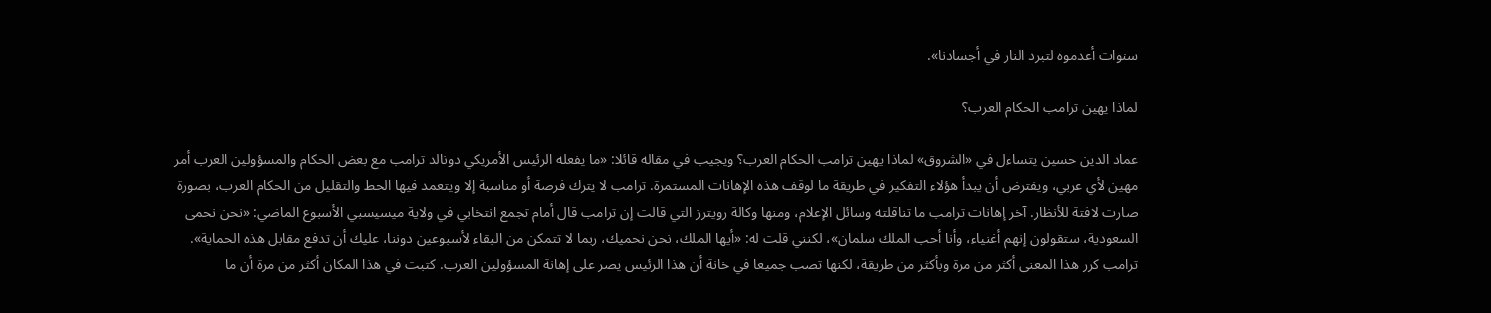سنوات أعدموه لتبرد النار في أجسادنا».

لماذا يهين ترامب الحكام العرب؟

عماد الدين حسين يتساءل في «الشروق» لماذا يهين ترامب الحكام العرب؟ ويجيب في مقاله قائلا: «ما يفعله الرئيس الأمريكي دونالد ترامب مع بعض الحكام والمسؤولين العرب أمر مهين لأي عربي، ويفترض أن يبدأ هؤلاء التفكير في طريقة ما لوقف هذه الإهانات المستمرة. ترامب لا يترك فرصة أو مناسبة إلا ويتعمد فيها الحط والتقليل من الحكام العرب، بصورة صارت لافتة للأنظار. آخر إهانات ترامب ما تناقلته وسائل الإعلام، ومنها وكالة رويترز التي قالت إن ترامب قال أمام تجمع انتخابي في ولاية ميسيسبي الأسبوع الماضي: «نحن نحمى السعودية، ستقولون إنهم أغنياء، وأنا أحب الملك سلمان»، لكنني قلت له: «أيها الملك، نحن نحميك، ربما لا تتمكن من البقاء لأسبوعين دوننا، عليك أن تدفع مقابل هذه الحماية». ترامب كرر هذا المعنى أكثر من مرة وبأكثر من طريقة، لكنها تصب جميعا في خانة أن هذا الرئيس يصر على إهانة المسؤولين العرب. كتبت في هذا المكان أكثر من مرة أن ما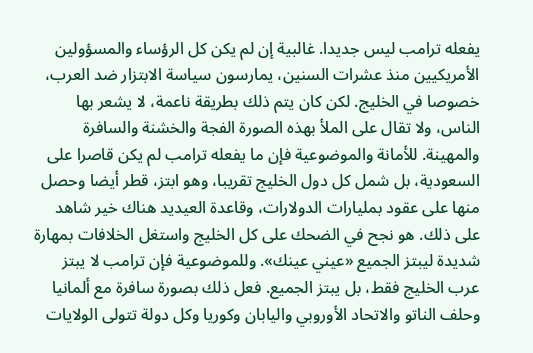يفعله ترامب ليس جديدا. غالبية إن لم يكن كل الرؤساء والمسؤولين الأمريكيين منذ عشرات السنين، يمارسون سياسة الابتزار ضد العرب، خصوصا في الخليج. لكن كان يتم ذلك بطريقة ناعمة، لا يشعر بها الناس، ولا تقال على الملأ بهذه الصورة الفجة والخشنة والسافرة والمهينة. للأمانة والموضوعية فإن ما يفعله ترامب لم يكن قاصرا على السعودية، بل شمل كل دول الخليج تقريبا، وهو ابتز، قطر أيضا وحصل منها على عقود بمليارات الدولارات، وقاعدة العيديد هناك خير شاهد على ذلك. هو نجح في الضحك على كل الخليج واستغل الخلافات بمهارة شديدة ليبتز الجميع «عيني عينك». وللموضوعية فإن ترامب لا يبتز عرب الخليج فقط، بل يبتز الجميع. فعل ذلك بصورة سافرة مع ألمانيا وحلف الناتو والاتحاد الأوروبي واليابان وكوريا وكل دولة تتولى الولايات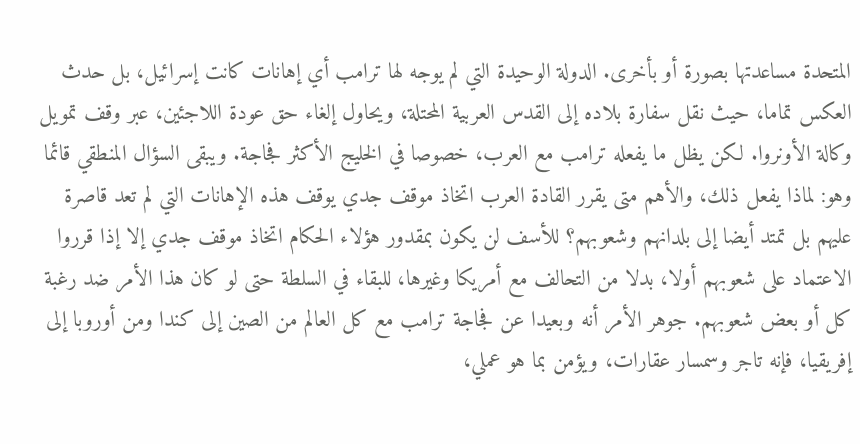المتحدة مساعدتها بصورة أو بأخرى. الدولة الوحيدة التي لم يوجه لها ترامب أي إهانات كانت إسرائيل، بل حدث العكس تماما، حيث نقل سفارة بلاده إلى القدس العربية المحتلة، ويحاول إلغاء حق عودة اللاجئين، عبر وقف تمويل وكالة الأونروا. لكن يظل ما يفعله ترامب مع العرب، خصوصا في الخليج الأكثر فجاجة. ويبقى السؤال المنطقي قائما وهو: لماذا يفعل ذلك، والأهم متى يقرر القادة العرب اتخاذ موقف جدي يوقف هذه الإهانات التي لم تعد قاصرة عليهم بل تمتد أيضا إلى بلدانهم وشعوبهم؟ للأسف لن يكون بمقدور هؤلاء الحكام اتخاذ موقف جدي إلا إذا قرروا الاعتماد على شعوبهم أولا، بدلا من التحالف مع أمريكا وغيرها، للبقاء في السلطة حتى لو كان هذا الأمر ضد رغبة كل أو بعض شعوبهم. جوهر الأمر أنه وبعيدا عن فجاجة ترامب مع كل العالم من الصين إلى كندا ومن أوروبا إلى إفريقيا، فإنه تاجر وسمسار عقارات، ويؤمن بما هو عملي،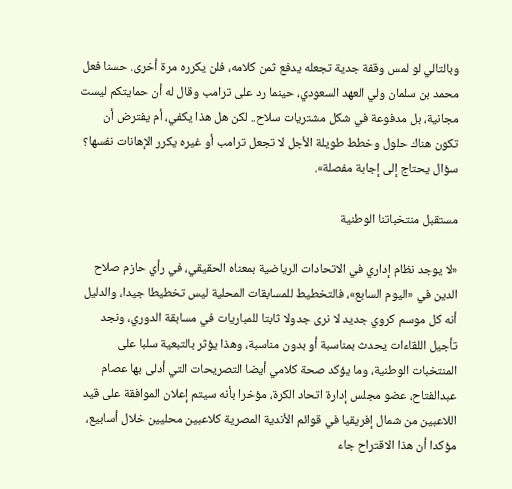وبالتالي لو لمس وقفة جدية تجعله يدفع ثمن كلامه، فلن يكرره مرة أخرى. حسنا فعل محمد بن سلمان ولي العهد السعودي، حينما رد على ترامب وقال له أن حمايتكم ليست مجانية، بل مدفوعة في شكل مشتريات سلاح.. لكن هل هذا يكفي، أم يفترض أن تكون هناك حلول وخطط طويلة الأجل لا تجعل ترامب أو غيره يكرر الإهانات نفسها؟ سؤال يحتاج إلى إجابة مفصلة».

مستقبل منتخباتنا الوطنية

«لا يوجد نظام إداري في الاتحادات الرياضية بمعناه الحقيقي، في رأي حازم صلاح الدين في «اليوم السابع»، فالتخطيط للمسابقات المحلية ليس تخطيطا جيدا، والدليل أنه كل موسم كروي جديد لا نرى جدولا ثابتا للمباريات في مسابقة الدوري، ونجد تأجيل اللقاءات يحدث بمناسبة أو بدون مناسبة، وهذا يؤثر بالتبعية سلبا على المنتخبات الوطنية، وما يؤكد صحة كلامي أيضا التصريحات التي أدلى بها عصام عبدالفتاح، عضو مجلس إدارة اتحاد الكرة، مؤخرا بأنه سيتم إعلان الموافقة على قيد اللاعبين من شمال إفريقيا في قوائم الأندية المصرية كلاعبين محليين خلال أسابيع، مؤكدا أن هذا الاقتراح جاء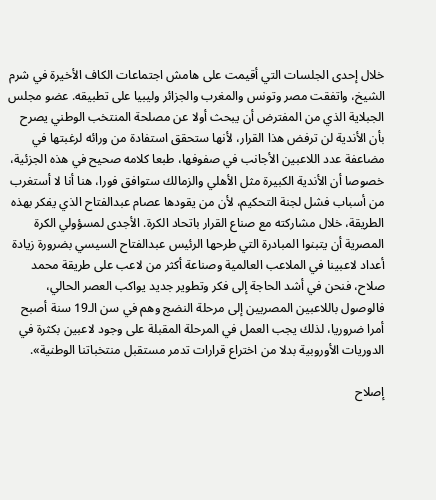خلال إحدى الجلسات التي أقيمت على هامش اجتماعات الكاف الأخيرة في شرم الشيخ، واتفقت مصر وتونس والمغرب والجزائر وليبيا على تطبيقه. عضو مجلس الجبلاية الذي من المفترض أن يبحث أولا عن مصلحة المنتخب الوطني يصرح بأن الأندية لن ترفض هذا القرار، لأنها ستحقق استفادة من ورائه لرغبتها في مضاعفة عدد اللاعبين الأجانب في صفوفها، طبعا كلامه صحيح في هذه الجزئية، خصوصا أن الأندية الكبيرة مثل الأهلي والزمالك ستوافق فورا، هنا أنا لا أستغرب من أسباب فشل لجنة التحكيم، لأن من يقودها عصام عبدالفتاح الذي يفكر بهذه الطريقة، خلال مشاركته مع صناع القرار باتحاد الكرة. الأجدى لمسؤولي الكرة المصرية أن يتبنوا المبادرة التي طرحها الرئيس عبدالفتاح السيسي بضرورة زيادة أعداد لاعبينا في الملاعب العالمية وصناعة أكثر من لاعب على طريقة محمد صلاح، فنحن في أشد الحاجة إلى فكر وتطوير جديد يواكب العصر الحالي، فالوصول باللاعبين المصريين إلى مرحلة النضج وهم في سن الـ19 سنة أصبح أمرا ضروريا، لذلك يجب العمل في المرحلة المقبلة على وجود لاعبين بكثرة في الدوريات الأوروبية بدلا من اختراع قرارات تدمر مستقبل منتخباتنا الوطنية».

إصلاح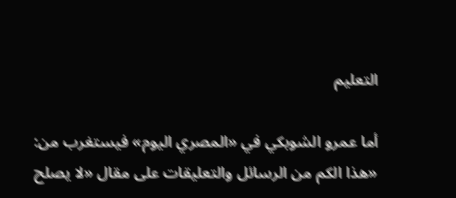التعليم

أما عمرو الشوبكي في «المصري اليوم» فيستغرب من: «هذا الكم من الرسائل والتعليقات على مقال «لا يصلح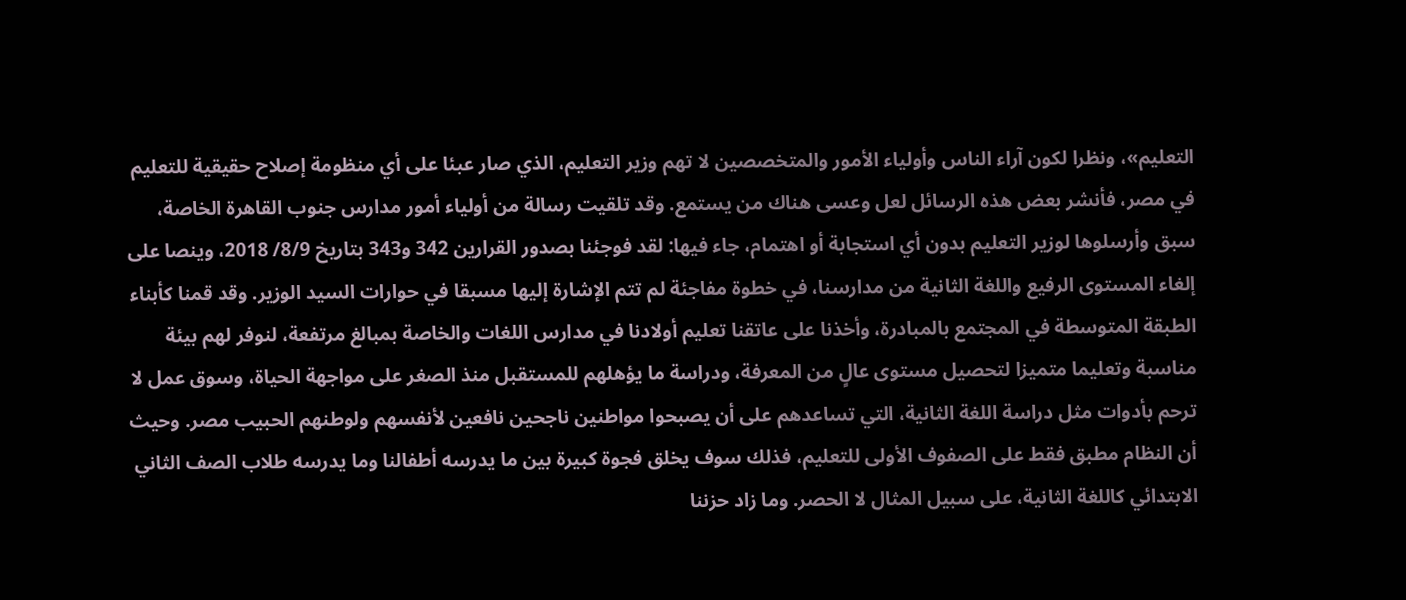التعليم»، ونظرا لكون آراء الناس وأولياء الأمور والمتخصصين لا تهم وزير التعليم، الذي صار عبئا على أي منظومة إصلاح حقيقية للتعليم في مصر، فأنشر بعض هذه الرسائل لعل وعسى هناك من يستمع. وقد تلقيت رسالة من أولياء أمور مدارس جنوب القاهرة الخاصة، سبق وأرسلوها لوزير التعليم بدون أي استجابة أو اهتمام، جاء فيها: لقد فوجئنا بصدور القرارين 342 و343 بتاريخ 8/9/ 2018، وينصا على إلغاء المستوى الرفيع واللغة الثانية من مدارسنا، في خطوة مفاجئة لم تتم الإشارة إليها مسبقا في حوارات السيد الوزير. وقد قمنا كأبناء الطبقة المتوسطة في المجتمع بالمبادرة، وأخذنا على عاتقنا تعليم أولادنا في مدارس اللغات والخاصة بمبالغ مرتفعة، لنوفر لهم بيئة مناسبة وتعليما متميزا لتحصيل مستوى عالٍ من المعرفة، ودراسة ما يؤهلهم للمستقبل منذ الصغر على مواجهة الحياة، وسوق عمل لا ترحم بأدوات مثل دراسة اللغة الثانية، التي تساعدهم على أن يصبحوا مواطنين ناجحين نافعين لأنفسهم ولوطنهم الحبيب مصر. وحيث أن النظام مطبق فقط على الصفوف الأولى للتعليم، فذلك سوف يخلق فجوة كبيرة بين ما يدرسه أطفالنا وما يدرسه طلاب الصف الثاني الابتدائي كاللغة الثانية، على سبيل المثال لا الحصر. وما زاد حزننا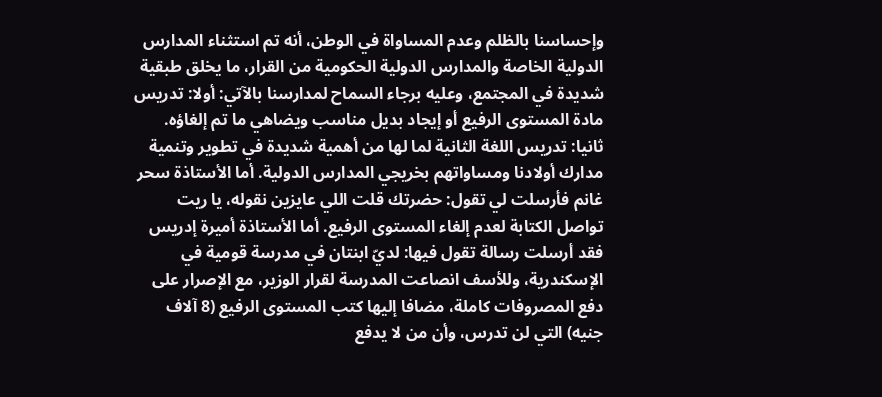وإحساسنا بالظلم وعدم المساواة في الوطن، أنه تم استثناء المدارس الدولية الخاصة والمدارس الدولية الحكومية من القرار، ما يخلق طبقية شديدة في المجتمع، وعليه برجاء السماح لمدارسنا بالآتي: أولا: تدريس مادة المستوى الرفيع أو إيجاد بديل مناسب ويضاهي ما تم إلغاؤه. ثانيا: تدريس اللغة الثانية لما لها من أهمية شديدة في تطوير وتنمية مدارك أولادنا ومساواتهم بخريجي المدارس الدولية. أما الأستاذة سحر غانم فأرسلت لي تقول: حضرتك قلت اللي عايزين نقوله، يا ريت تواصل الكتابة لعدم إلغاء المستوى الرفيع. أما الأستاذة أميرة إدريس فقد أرسلت رسالة تقول فيها: لديّ ابنتان في مدرسة قومية في الإسكندرية، وللأسف انصاعت المدرسة لقرار الوزير، مع الإصرار على دفع المصروفات كاملة، مضافا إليها كتب المستوى الرفيع (8 آلاف جنيه) التي لن تدرس، وأن من لا يدفع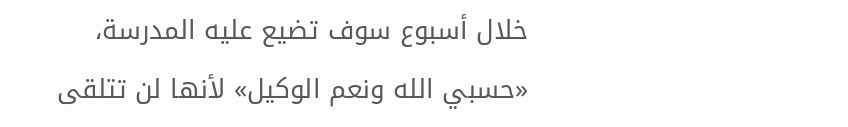خلال أسبوع سوف تضيع عليه المدرسة، «حسبي الله ونعم الوكيل» لأنها لن تتلقى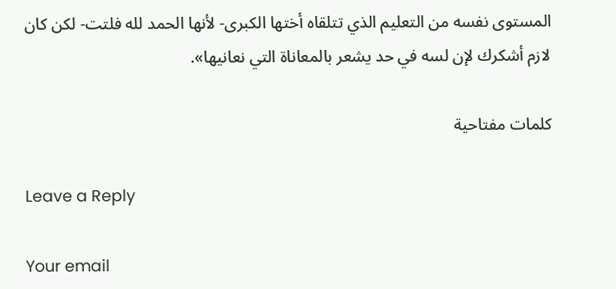المستوى نفسه من التعليم الذي تتلقاه أختها الكبرى- لأنها الحمد لله فلتت- لكن كان لازم أشكرك لإن لسه في حد يشعر بالمعاناة التي نعانيها».

كلمات مفتاحية

Leave a Reply

Your email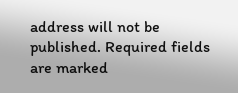address will not be published. Required fields are marked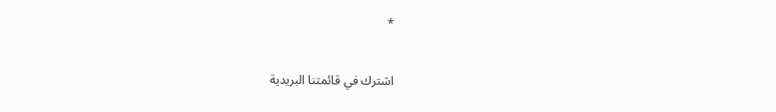*

اشترك في قائمتنا البريدية